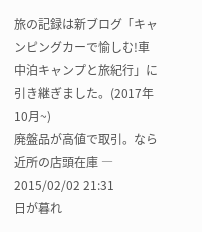旅の記録は新ブログ「キャンピングカーで愉しむ!車中泊キャンプと旅紀行」に引き継ぎました。(2017年10月~)
廃盤品が高値で取引。なら近所の店頭在庫 ― 2015/02/02 21:31
日が暮れ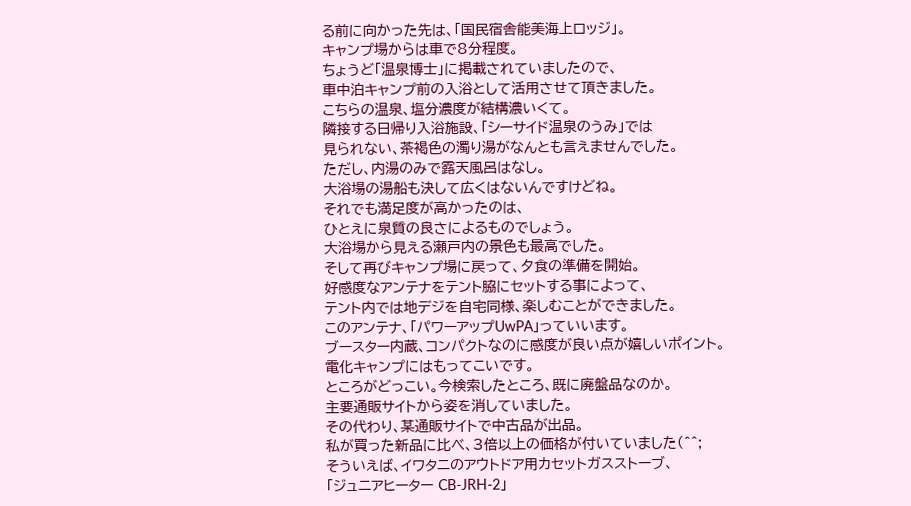る前に向かった先は、「国民宿舎能美海上ロッジ」。
キャンプ場からは車で8分程度。
ちょうど「温泉博士」に掲載されていましたので、
車中泊キャンプ前の入浴として活用させて頂きました。
こちらの温泉、塩分濃度が結構濃いくて。
隣接する日帰り入浴施設、「シーサイド温泉のうみ」では
見られない、茶褐色の濁り湯がなんとも言えませんでした。
ただし、内湯のみで露天風呂はなし。
大浴場の湯船も決して広くはないんですけどね。
それでも満足度が高かったのは、
ひとえに泉質の良さによるものでしょう。
大浴場から見える瀬戸内の景色も最高でした。
そして再びキャンプ場に戻って、夕食の準備を開始。
好感度なアンテナをテント脇にセットする事によって、
テント内では地デジを自宅同様、楽しむことができました。
このアンテナ、「パワーアップUwPA」っていいます。
ブースター内蔵、コンパクトなのに感度が良い点が嬉しいポイント。
電化キャンプにはもってこいです。
ところがどっこい。今検索したところ、既に廃盤品なのか。
主要通販サイトから姿を消していました。
その代わり、某通販サイトで中古品が出品。
私が買った新品に比べ、3倍以上の価格が付いていました(^^;
そういえば、イワタニのアウトドア用カセットガスストーブ、
「ジュニアヒーター CB-JRH-2」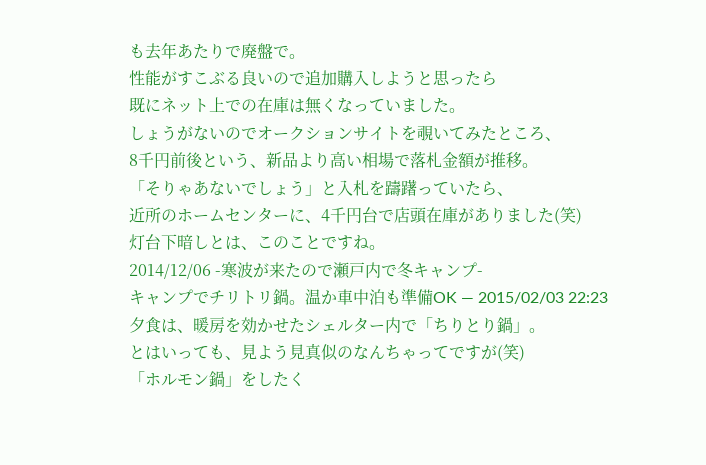も去年あたりで廃盤で。
性能がすこぶる良いので追加購入しようと思ったら
既にネット上での在庫は無くなっていました。
しょうがないのでオークションサイトを覗いてみたところ、
8千円前後という、新品より高い相場で落札金額が推移。
「そりゃあないでしょう」と入札を躊躇っていたら、
近所のホームセンターに、4千円台で店頭在庫がありました(笑)
灯台下暗しとは、このことですね。
2014/12/06 -寒波が来たので瀬戸内で冬キャンプ-
キャンプでチリトリ鍋。温か車中泊も準備OK ― 2015/02/03 22:23
夕食は、暖房を効かせたシェルター内で「ちりとり鍋」。
とはいっても、見よう見真似のなんちゃってですが(笑)
「ホルモン鍋」をしたく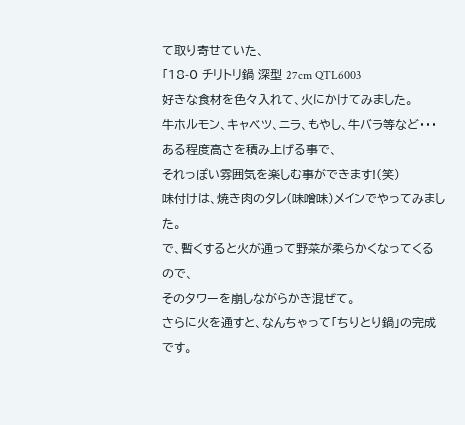て取り寄せていた、
「18-0 チリトリ鍋 深型 27cm QTL6003
好きな食材を色々入れて、火にかけてみました。
牛ホルモン、キャベツ、ニラ、もやし、牛バラ等など・・・
ある程度高さを積み上げる事で、
それっぽい雰囲気を楽しむ事ができます!(笑)
味付けは、焼き肉のタレ(味噌味)メインでやってみました。
で、暫くすると火が通って野菜が柔らかくなってくるので、
そのタワーを崩しながらかき混ぜて。
さらに火を通すと、なんちゃって「ちりとり鍋」の完成です。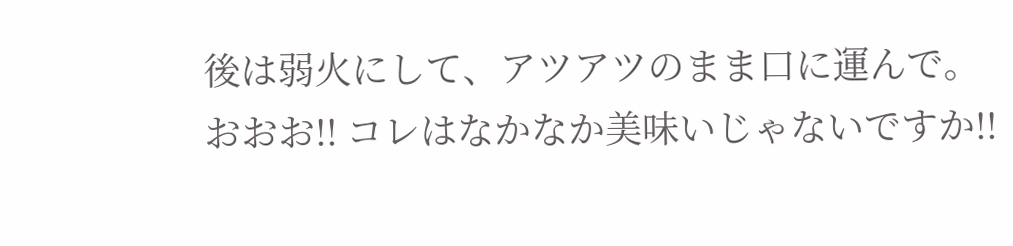後は弱火にして、アツアツのまま口に運んで。
おおお!! コレはなかなか美味いじゃないですか!!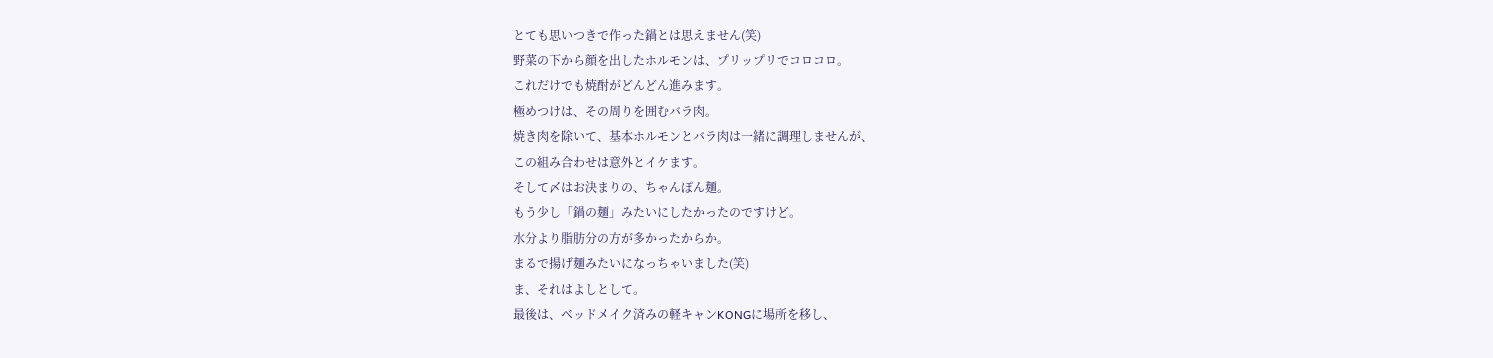とても思いつきで作った鍋とは思えません(笑)
野菜の下から顔を出したホルモンは、プリップリでコロコロ。
これだけでも焼酎がどんどん進みます。
極めつけは、その周りを囲むバラ肉。
焼き肉を除いて、基本ホルモンとバラ肉は一緒に調理しませんが、
この組み合わせは意外とイケます。
そして〆はお決まりの、ちゃんぽん麺。
もう少し「鍋の麺」みたいにしたかったのですけど。
水分より脂肪分の方が多かったからか。
まるで揚げ麺みたいになっちゃいました(笑)
ま、それはよしとして。
最後は、ベッドメイク済みの軽キャンKONGに場所を移し、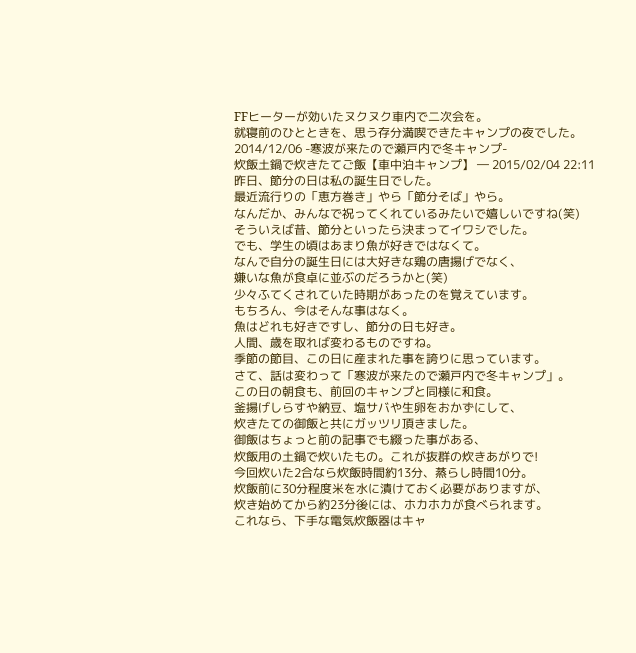FFヒーターが効いたヌクヌク車内で二次会を。
就寝前のひとときを、思う存分満喫できたキャンプの夜でした。
2014/12/06 -寒波が来たので瀬戸内で冬キャンプ-
炊飯土鍋で炊きたてご飯【車中泊キャンプ】 ― 2015/02/04 22:11
昨日、節分の日は私の誕生日でした。
最近流行りの「恵方巻き」やら「節分そば」やら。
なんだか、みんなで祝ってくれているみたいで嬉しいですね(笑)
そういえば昔、節分といったら決まってイワシでした。
でも、学生の頃はあまり魚が好きではなくて。
なんで自分の誕生日には大好きな鶏の唐揚げでなく、
嫌いな魚が食卓に並ぶのだろうかと(笑)
少々ふてくされていた時期があったのを覚えています。
もちろん、今はそんな事はなく。
魚はどれも好きですし、節分の日も好き。
人間、歳を取れば変わるものですね。
季節の節目、この日に産まれた事を誇りに思っています。
さて、話は変わって「寒波が来たので瀬戸内で冬キャンプ」。
この日の朝食も、前回のキャンプと同様に和食。
釜揚げしらすや納豆、塩サバや生卵をおかずにして、
炊きたての御飯と共にガッツリ頂きました。
御飯はちょっと前の記事でも綴った事がある、
炊飯用の土鍋で炊いたもの。これが抜群の炊きあがりで!
今回炊いた2合なら炊飯時間約13分、蒸らし時間10分。
炊飯前に30分程度米を水に漬けておく必要がありますが、
炊き始めてから約23分後には、ホカホカが食べられます。
これなら、下手な電気炊飯器はキャ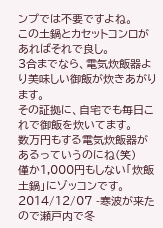ンプでは不要ですよね。
この土鍋とカセットコンロがあればそれで良し。
3合までなら、電気炊飯器より美味しい御飯が炊きあがります。
その証拠に、自宅でも毎日これで御飯を炊いてます。
数万円もする電気炊飯器があるっていうのにね(笑)
僅か1,000円もしない「炊飯土鍋」にゾッコンです。
2014/12/07 -寒波が来たので瀬戸内で冬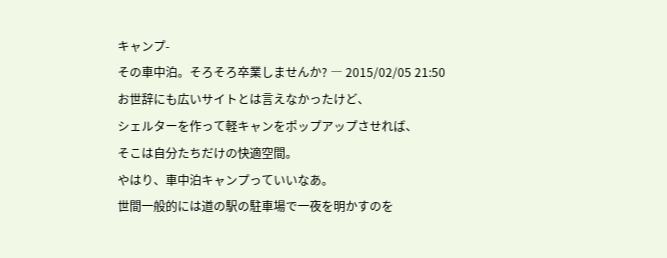キャンプ-
その車中泊。そろそろ卒業しませんか? ― 2015/02/05 21:50
お世辞にも広いサイトとは言えなかったけど、
シェルターを作って軽キャンをポップアップさせれば、
そこは自分たちだけの快適空間。
やはり、車中泊キャンプっていいなあ。
世間一般的には道の駅の駐車場で一夜を明かすのを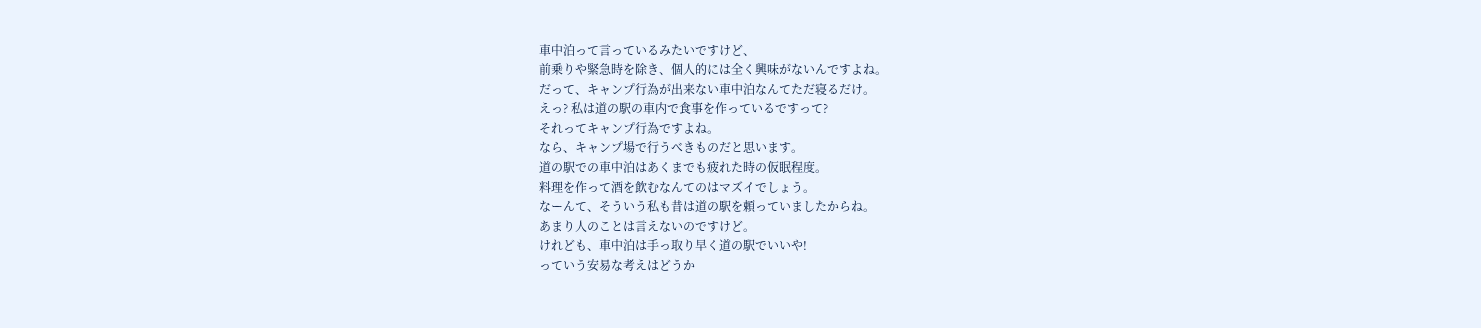車中泊って言っているみたいですけど、
前乗りや緊急時を除き、個人的には全く興味がないんですよね。
だって、キャンプ行為が出来ない車中泊なんてただ寝るだけ。
えっ? 私は道の駅の車内で食事を作っているですって?
それってキャンプ行為ですよね。
なら、キャンプ場で行うべきものだと思います。
道の駅での車中泊はあくまでも疲れた時の仮眠程度。
料理を作って酒を飲むなんてのはマズイでしょう。
なーんて、そういう私も昔は道の駅を頼っていましたからね。
あまり人のことは言えないのですけど。
けれども、車中泊は手っ取り早く道の駅でいいや!
っていう安易な考えはどうか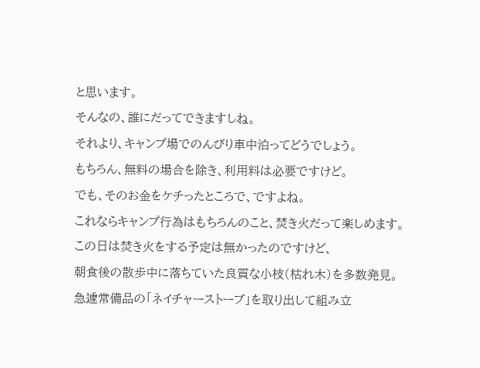と思います。
そんなの、誰にだってできますしね。
それより、キャンプ場でのんびり車中泊ってどうでしょう。
もちろん、無料の場合を除き、利用料は必要ですけど。
でも、そのお金をケチったところで、ですよね。
これならキャンプ行為はもちろんのこと、焚き火だって楽しめます。
この日は焚き火をする予定は無かったのですけど、
朝食後の散歩中に落ちていた良質な小枝(枯れ木)を多数発見。
急遽常備品の「ネイチャーストーブ」を取り出して組み立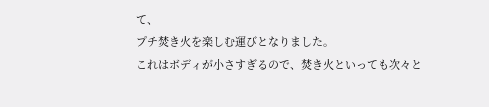て、
プチ焚き火を楽しむ運びとなりました。
これはボディが小さすぎるので、焚き火といっても次々と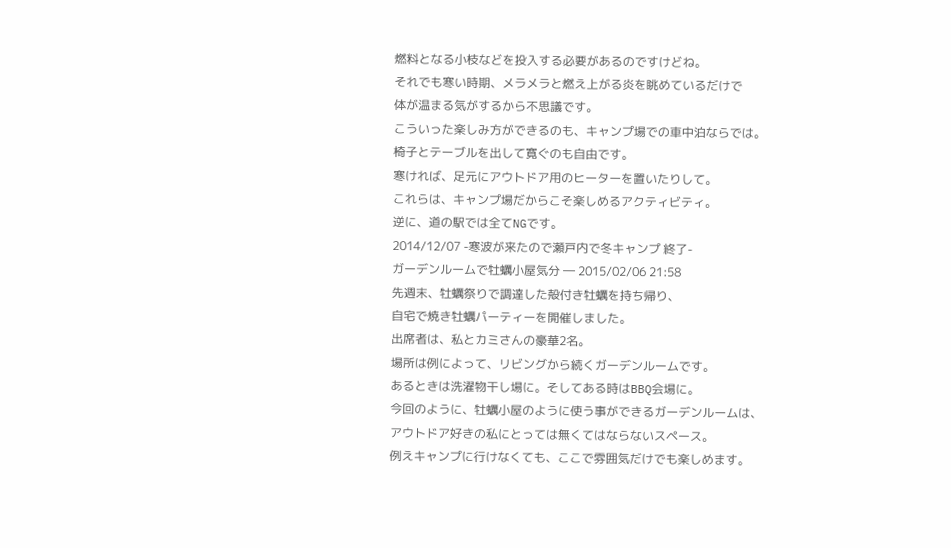燃料となる小枝などを投入する必要があるのですけどね。
それでも寒い時期、メラメラと燃え上がる炎を眺めているだけで
体が温まる気がするから不思議です。
こういった楽しみ方ができるのも、キャンプ場での車中泊ならでは。
椅子とテーブルを出して寛ぐのも自由です。
寒ければ、足元にアウトドア用のヒーターを置いたりして。
これらは、キャンプ場だからこそ楽しめるアクティビティ。
逆に、道の駅では全てNGです。
2014/12/07 -寒波が来たので瀬戸内で冬キャンプ 終了-
ガーデンルームで牡蠣小屋気分 ― 2015/02/06 21:58
先週末、牡蠣祭りで調達した殻付き牡蠣を持ち帰り、
自宅で焼き牡蠣パーティーを開催しました。
出席者は、私とカミさんの豪華2名。
場所は例によって、リビングから続くガーデンルームです。
あるときは洗濯物干し場に。そしてある時はBBQ会場に。
今回のように、牡蠣小屋のように使う事ができるガーデンルームは、
アウトドア好きの私にとっては無くてはならないスペース。
例えキャンプに行けなくても、ここで雰囲気だけでも楽しめます。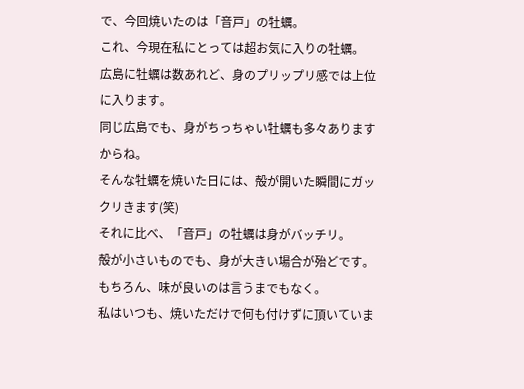で、今回焼いたのは「音戸」の牡蠣。
これ、今現在私にとっては超お気に入りの牡蠣。
広島に牡蠣は数あれど、身のプリップリ感では上位に入ります。
同じ広島でも、身がちっちゃい牡蠣も多々ありますからね。
そんな牡蠣を焼いた日には、殻が開いた瞬間にガックリきます(笑)
それに比べ、「音戸」の牡蠣は身がバッチリ。
殻が小さいものでも、身が大きい場合が殆どです。
もちろん、味が良いのは言うまでもなく。
私はいつも、焼いただけで何も付けずに頂いていま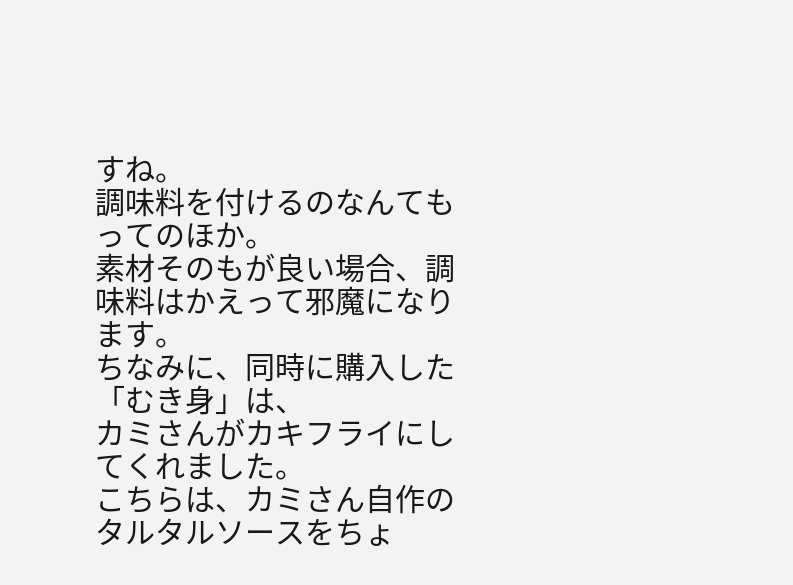すね。
調味料を付けるのなんてもってのほか。
素材そのもが良い場合、調味料はかえって邪魔になります。
ちなみに、同時に購入した「むき身」は、
カミさんがカキフライにしてくれました。
こちらは、カミさん自作のタルタルソースをちょ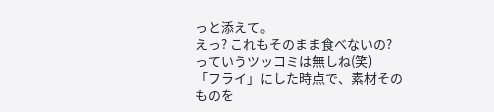っと添えて。
えっ? これもそのまま食べないの?
っていうツッコミは無しね(笑)
「フライ」にした時点で、素材そのものを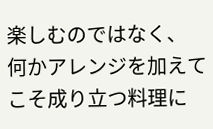楽しむのではなく、
何かアレンジを加えてこそ成り立つ料理に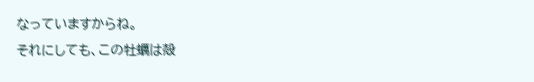なっていますからね。
それにしても、この牡蠣は殻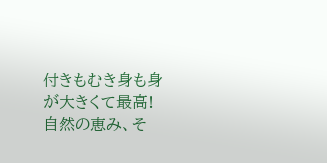付きもむき身も身が大きくて最高!
自然の恵み、そ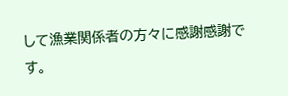して漁業関係者の方々に感謝感謝です。